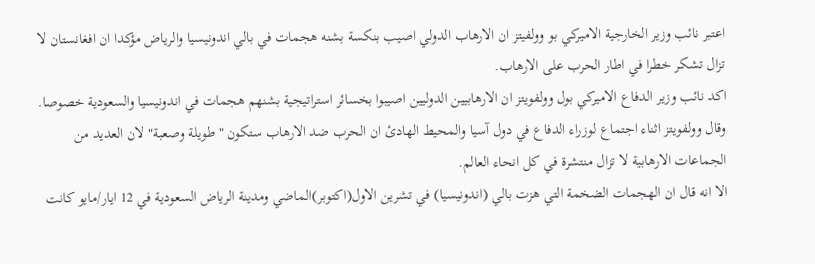اعتبر نائب وزير الخارجية الاميركي بو وولفيتز ان الارهاب الدولي اصيب بنكسة بشنه هجمات في بالي اندونيسيا والرياض مؤكدا ان افغانستان لا تزال تشكر خطرا في اطار الحرب على الارهاب.
اكد نائب وزير الدفاع الاميركي بول وولفويتز ان الارهابيين الدوليين اصيبوا بخسائر استراتيجية بشنهم هجمات في اندونيسيا والسعودية خصوصا. وقال وولفويتز اثناء اجتماع لوزراء الدفاع في دول آسيا والمحيط الهادئ ان الحرب ضد الارهاب ستكون "طويلة وصعبة" لان العديد من الجماعات الارهابية لا تزال منتشرة في كل انحاء العالم.
الا انه قال ان الهجمات الضخمة التي هزت بالي (اندونيسيا) في تشرين الاول(اكتوبر)الماضي ومدينة الرياض السعودية في 12 ايار/مايو كانت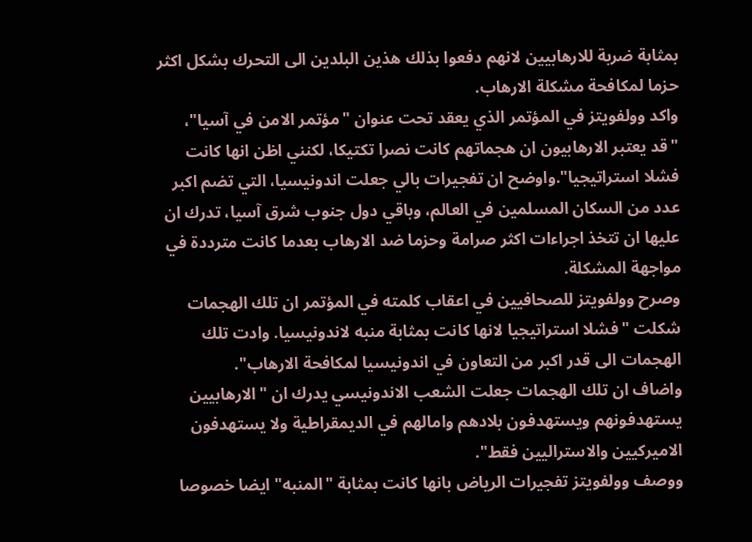بمثابة ضربة للارهابيين لانهم دفعوا بذلك هذين البلدين الى التحرك بشكل اكثر حزما لمكافحة مشكلة الارهاب.
واكد وولفويتز في المؤتمر الذي يعقد تحت عنوان "مؤتمر الامن في آسيا"، "قد يعتبر الارهابيون ان هجماتهم كانت نصرا تكتيكا، لكنني اظن انها كانت فشلا استراتيجيا".واوضح ان تفجيرات بالي جعلت اندونيسيا، التي تضم اكبر عدد من السكان المسلمين في العالم، وباقي دول جنوب شرق آسيا، تدرك ان عليها ان تتخذ اجراءات اكثر صرامة وحزما ضد الارهاب بعدما كانت مترددة في مواجهة المشكلة.
وصرح وولفويتز للصحافيين في اعقاب كلمته في المؤتمر ان تلك الهجمات شكلت "فشلا استراتيجيا لانها كانت بمثابة منبه لاندونيسيا. وادت تلك الهجمات الى قدر اكبر من التعاون في اندونيسيا لمكافحة الارهاب".
واضاف ان تلك الهجمات جعلت الشعب الاندونيسي يدرك ان "الارهابيين يستهدفونهم ويستهدفون بلادهم وامالهم في الديمقراطية ولا يستهدفون الاميركيين والاستراليين فقط".
ووصف وولفويتز تفجيرات الرياض بانها كانت بمثابة "المنبه" ايضا خصوصا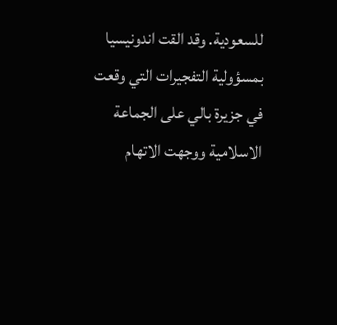للسعودية. وقد القت اندونيسيا بمسؤولية التفجيرات التي وقعت في جزيرة بالي على الجماعة الاسلامية ووجهت الاتهام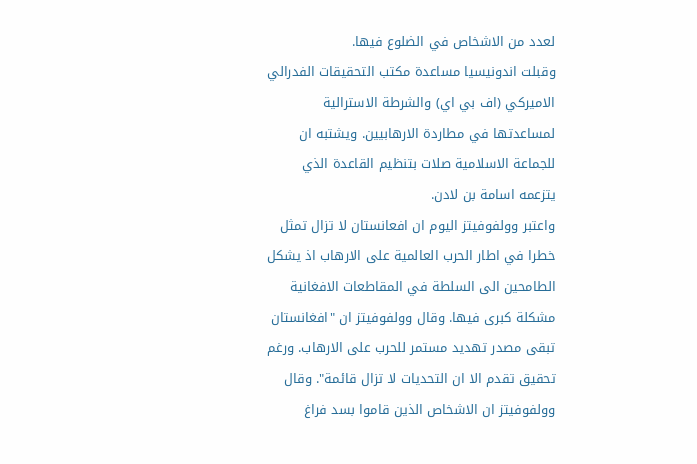لعدد من الاشخاص في الضلوع فيها.
وقبلت اندونيسيا مساعدة مكتب التحقيقات الفدرالي الاميركي (اف بي اي) والشرطة الاسترالية لمساعدتها في مطاردة الارهابيين. ويشتبه ان للجماعة الاسلامية صلات بتنظيم القاعدة الذي يتزعمه اسامة بن لادن.
واعتبر وولفوفيتز اليوم ان افعانستان لا تزال تمثل خطرا في اطار الحرب العالمية على الارهاب اذ يشكل الطامحين الى السلطة في المقاطعات الافغانية مشكلة كبرى فيها. وقال وولفوفيتز ان "افغانستان تبقى مصدر تهديد مستمر للحرب على الارهاب. ورغم تحقيق تقدم الا ان التحديات لا تزال قائمة". وقال وولفوفيتز ان الاشخاص الذين قاموا بسد فراغ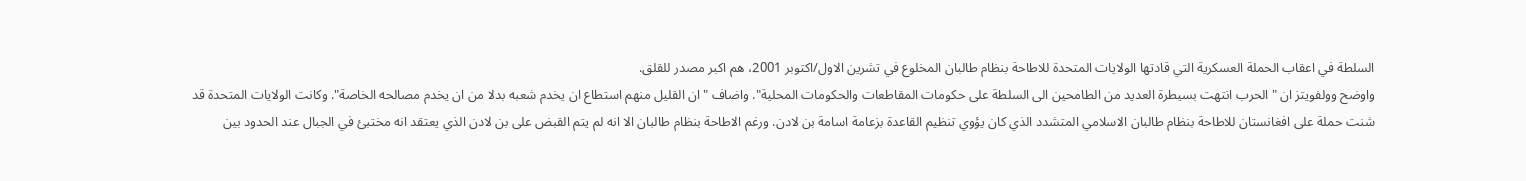السلطة في اعقاب الحملة العسكرية التي قادتها الولايات المتحدة للاطاحة بنظام طالبان المخلوع في تشرين الاول/اكتوبر 2001، هم اكبر مصدر للقلق.
واوضح وولفويتز ان "الحرب انتهت بسيطرة العديد من الطامحين الى السلطة على حكومات المقاطعات والحكومات المحلية". واضاف "ان القليل منهم استطاع ان يخدم شعبه بدلا من ان يخدم مصالحه الخاصة". وكانت الولايات المتحدة قد شنت حملة على افغانستان للاطاحة بنظام طالبان الاسلامي المتشدد الذي كان يؤوي تنظيم القاعدة بزعامة اسامة بن لادن. ورغم الاطاحة بنظام طالبان الا انه لم يتم القبض على بن لادن الذي يعتقد انه مختبئ في الجبال عند الحدود بين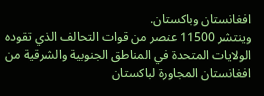افغانستان وباكستان.
وينتشر 11500 عنصر من قوات التحالف الذي تقوده الولايات المتحدة في المناطق الجنوبية والشرقية من افغانستان المجاورة لباكستان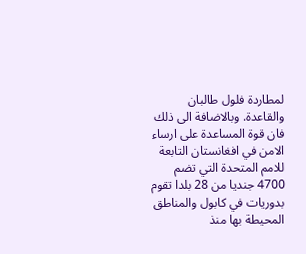لمطاردة فلول طالبان والقاعدة. وبالاضافة الى ذلك فان قوة المساعدة على ارساء الامن في افغانستان التابعة للامم المتحدة التي تضم 4700 جنديا من 28 بلدا تقوم بدوريات في كابول والمناطق المحيطة بها منذ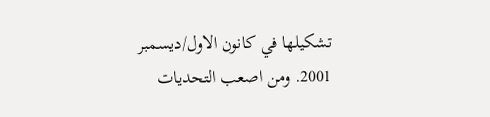تشكيلها في كانون الاول/ديسمبر 2001. ومن اصعب التحديات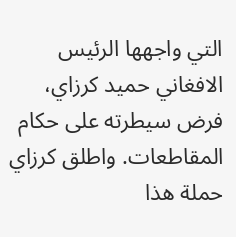التي واجهها الرئيس الافغاني حميد كرزاي، فرض سيطرته على حكام المقاطعات. واطلق كرزاي حملة هذا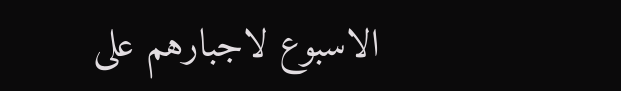الاسبوع لاجبارهم على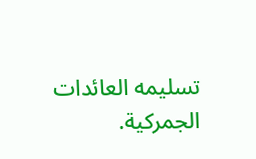تسليمه العائدات الجمركية.